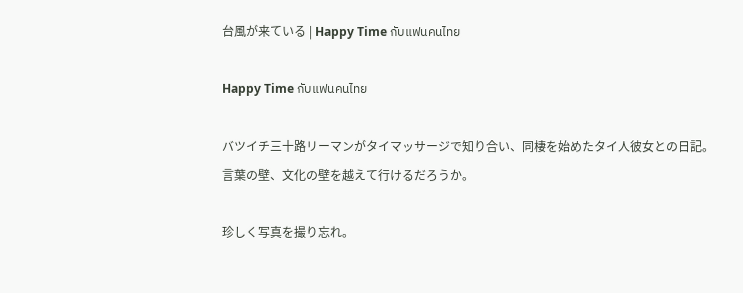台風が来ている | Happy Time กับแฟนคนไทย

Happy Time กับแฟนคนไทย

バツイチ三十路リーマンがタイマッサージで知り合い、同棲を始めたタイ人彼女との日記。
言葉の壁、文化の壁を越えて行けるだろうか。

珍しく写真を撮り忘れ。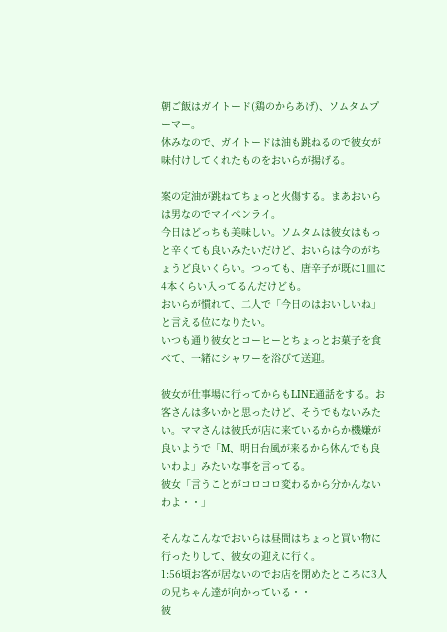朝ご飯はガイトード(鶏のからあげ)、ソムタムプーマー。
休みなので、ガイトードは油も跳ねるので彼女が味付けしてくれたものをおいらが揚げる。

案の定油が跳ねてちょっと火傷する。まあおいらは男なのでマイペンライ。
今日はどっちも美味しい。ソムタムは彼女はもっと辛くても良いみたいだけど、おいらは今のがちょうど良いくらい。つっても、唐辛子が既に1皿に4本くらい入ってるんだけども。
おいらが慣れて、二人で「今日のはおいしいね」と言える位になりたい。
いつも通り彼女とコーヒーとちょっとお菓子を食べて、一緒にシャワーを浴びて送迎。

彼女が仕事場に行ってからもLINE通話をする。お客さんは多いかと思ったけど、そうでもないみたい。ママさんは彼氏が店に来ているからか機嫌が良いようで「M、明日台風が来るから休んでも良いわよ」みたいな事を言ってる。
彼女「言うことがコロコロ変わるから分かんないわよ・・」

そんなこんなでおいらは昼間はちょっと買い物に行ったりして、彼女の迎えに行く。
1:56頃お客が居ないのでお店を閉めたところに3人の兄ちゃん達が向かっている・・
彼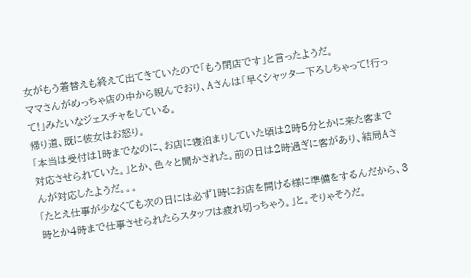女がもう着替えも終えて出てきていたので「もう閉店です」と言ったようだ。
ママさんがめっちゃ店の中から睨んでおり、Aさんは「早くシャッター下ろしちゃって!行って!」みたいなジェスチャをしている。
帰り道、既に彼女はお怒り。
「本当は受付は1時までなのに、お店に寝泊まりしていた頃は2時5分とかに来た客まで
対応させられていた。」とか、色々と聞かされた。前の日は2時過ぎに客があり、結局Aさんが対応したようだ。。。
「たとえ仕事が少なくても次の日には必ず1時にお店を開ける様に準備をするんだから、3時とか4時まで仕事させられたらスタッフは疲れ切っちゃう。」と。そりゃそうだ。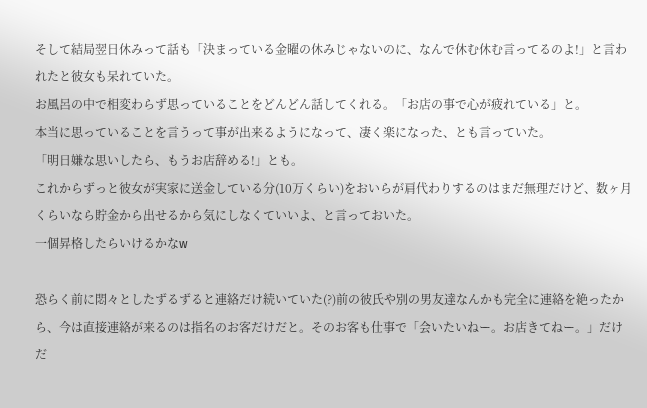そして結局翌日休みって話も「決まっている金曜の休みじゃないのに、なんで休む休む言ってるのよ!」と言われたと彼女も呆れていた。
お風呂の中で相変わらず思っていることをどんどん話してくれる。「お店の事で心が疲れている」と。
本当に思っていることを言うって事が出来るようになって、凄く楽になった、とも言っていた。
「明日嫌な思いしたら、もうお店辞める!」とも。
これからずっと彼女が実家に送金している分(10万くらい)をおいらが肩代わりするのはまだ無理だけど、数ヶ月くらいなら貯金から出せるから気にしなくていいよ、と言っておいた。
一個昇格したらいけるかなw

恐らく前に悶々としたずるずると連絡だけ続いていた(?)前の彼氏や別の男友達なんかも完全に連絡を絶ったから、今は直接連絡が来るのは指名のお客だけだと。そのお客も仕事で「会いたいねー。お店きてねー。」だけだ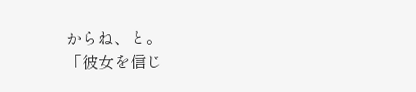からね、と。
「彼女を信じ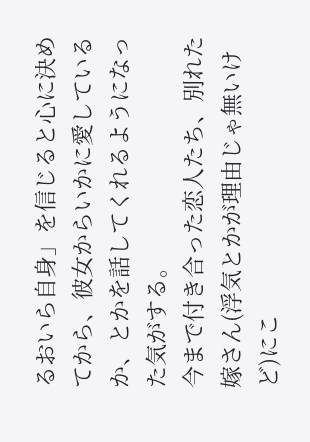るおいら自身」を信じると心に決めてから、彼女からいかに愛しているか、とかを話してくれるようになった気がする。
今まで付き合った恋人たち、別れた嫁さん(浮気とかが理由じゃ無いけど)にこ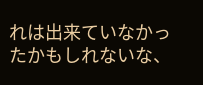れは出来ていなかったかもしれないな、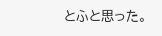とふと思った。